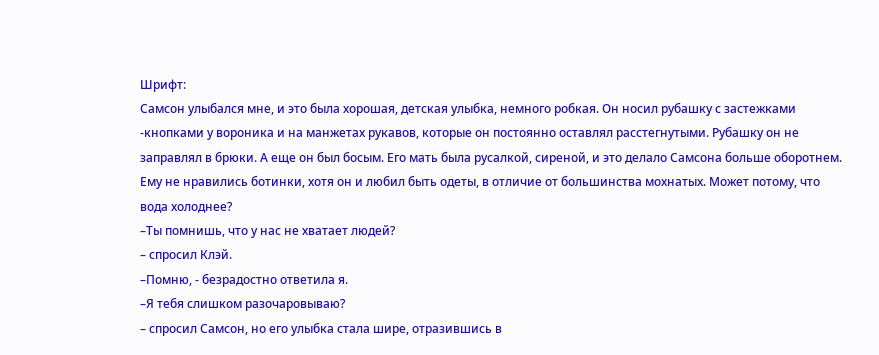Шрифт:
Самсон улыбался мне, и это была хорошая, детская улыбка, немного робкая. Он носил рубашку с застежками -кнопками у вороника и на манжетах рукавов, которые он постоянно оставлял расстегнутыми. Рубашку он не заправлял в брюки. А еще он был босым. Его мать была русалкой, сиреной, и это делало Самсона больше оборотнем. Ему не нравились ботинки, хотя он и любил быть одеты, в отличие от большинства мохнатых. Может потому, что вода холоднее?
–Ты помнишь, что у нас не хватает людей?
– спросил Клэй.
–Помню, - безрадостно ответила я.
–Я тебя слишком разочаровываю?
– спросил Самсон, но его улыбка стала шире, отразившись в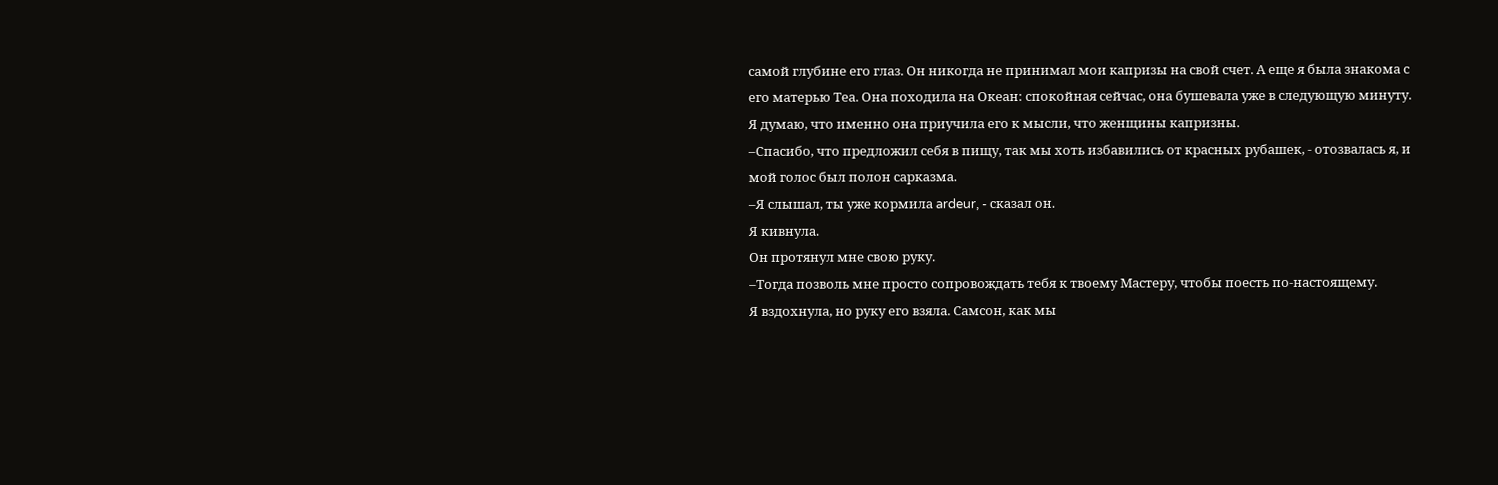самой глубине его глаз. Он никогда не принимал мои капризы на свой счет. А еще я была знакома с его матерью Теа. Она походила на Океан: спокойная сейчас, она бушевала уже в следующую минуту. Я думаю, что именно она приучила его к мысли, что женщины капризны.
–Спасибо, что предложил себя в пищу, так мы хоть избавились от красных рубашек, - отозвалась я, и мой голос был полон сарказма.
–Я слышал, ты уже кормила ardeur, - сказал он.
Я кивнула.
Он протянул мне свою руку.
–Тогда позволь мне просто сопровождать тебя к твоему Мастеру, чтобы поесть по-настоящему.
Я вздохнула, но руку его взяла. Самсон, как мы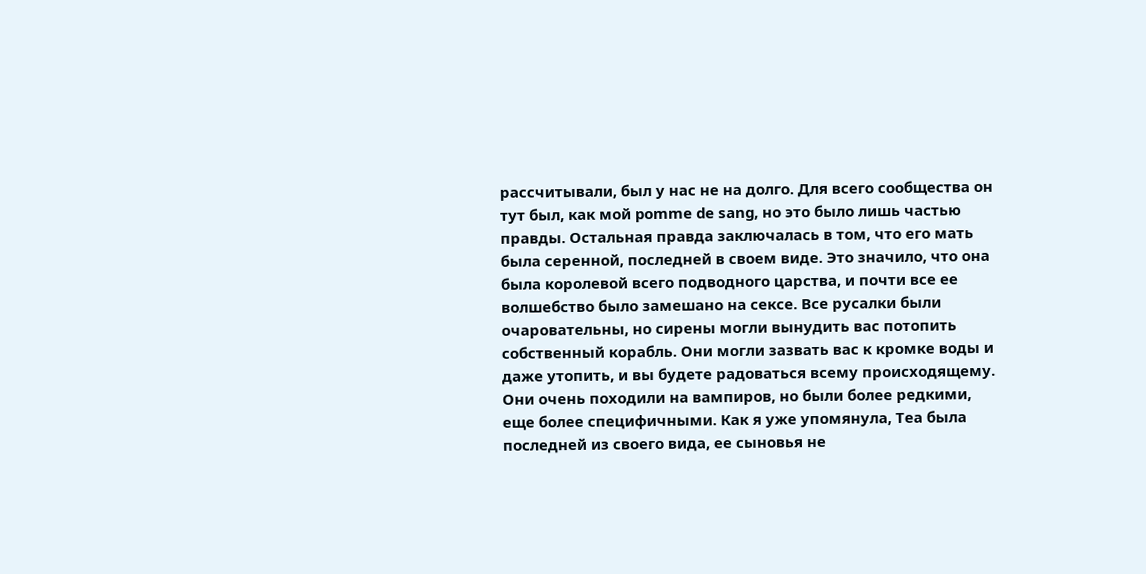рассчитывали, был у нас не на долго. Для всего сообщества он тут был, как мой pomme de sang, но это было лишь частью правды. Остальная правда заключалась в том, что его мать была серенной, последней в своем виде. Это значило, что она была королевой всего подводного царства, и почти все ее волшебство было замешано на сексе. Все русалки были очаровательны, но сирены могли вынудить вас потопить собственный корабль. Они могли зазвать вас к кромке воды и даже утопить, и вы будете радоваться всему происходящему. Они очень походили на вампиров, но были более редкими, еще более специфичными. Как я уже упомянула, Теа была последней из своего вида, ее сыновья не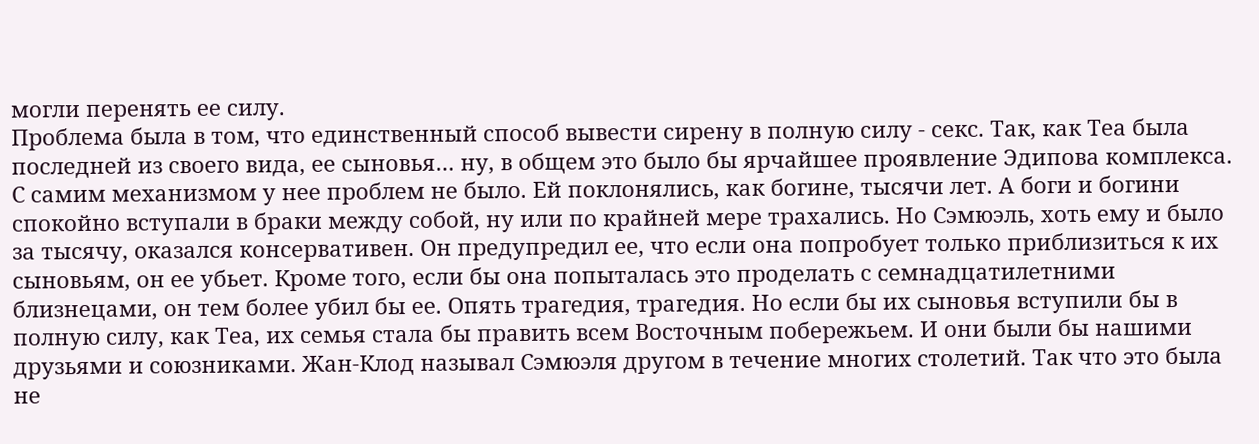могли перенять ее силу.
Проблема была в том, что единственный способ вывести сирену в полную силу - секс. Так, как Теа была последней из своего вида, ее сыновья… ну, в общем это было бы ярчайшее проявление Эдипова комплекса. С самим механизмом у нее проблем не было. Ей поклонялись, как богине, тысячи лет. А боги и богини спокойно вступали в браки между собой, ну или по крайней мере трахались. Но Сэмюэль, хоть ему и было за тысячу, оказался консервативен. Он предупредил ее, что если она попробует только приблизиться к их сыновьям, он ее убьет. Кроме того, если бы она попыталась это проделать с семнадцатилетними близнецами, он тем более убил бы ее. Опять трагедия, трагедия. Но если бы их сыновья вступили бы в полную силу, как Теа, их семья стала бы править всем Восточным побережьем. И они были бы нашими друзьями и союзниками. Жан-Клод называл Сэмюэля другом в течение многих столетий. Так что это была не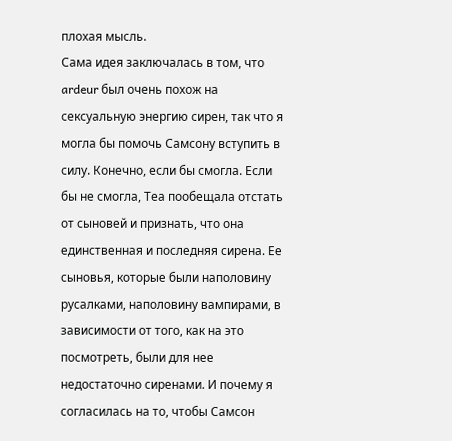плохая мысль.
Сама идея заключалась в том, что ardeur был очень похож на сексуальную энергию сирен, так что я могла бы помочь Самсону вступить в силу. Конечно, если бы смогла. Если бы не смогла, Теа пообещала отстать от сыновей и признать, что она единственная и последняя сирена. Ее сыновья, которые были наполовину русалками, наполовину вампирами, в зависимости от того, как на это посмотреть, были для нее недостаточно сиренами. И почему я согласилась на то, чтобы Самсон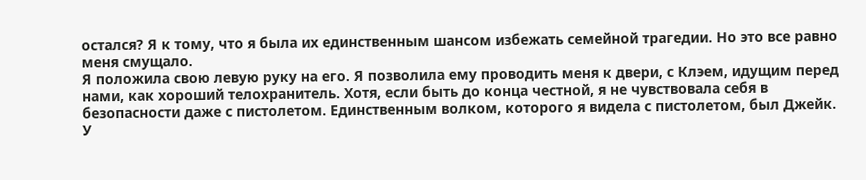остался? Я к тому, что я была их единственным шансом избежать семейной трагедии. Но это все равно меня смущало.
Я положила свою левую руку на его. Я позволила ему проводить меня к двери, с Клэем, идущим перед нами, как хороший телохранитель. Хотя, если быть до конца честной, я не чувствовала себя в безопасности даже с пистолетом. Единственным волком, которого я видела с пистолетом, был Джейк. У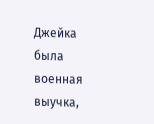Джейка была военная выучка,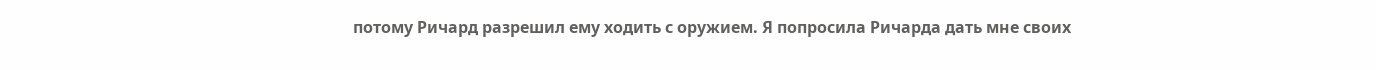потому Ричард разрешил ему ходить с оружием. Я попросила Ричарда дать мне своих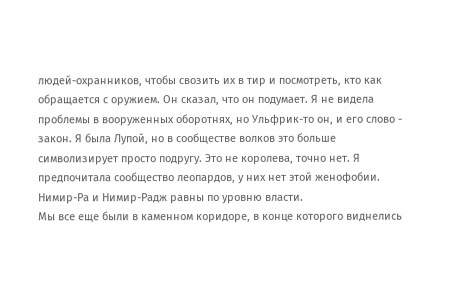людей-охранников, чтобы свозить их в тир и посмотреть, кто как обращается с оружием. Он сказал, что он подумает. Я не видела проблемы в вооруженных оборотнях, но Ульфрик-то он, и его слово - закон. Я была Лупой, но в сообществе волков это больше символизирует просто подругу. Это не королева, точно нет. Я предпочитала сообщество леопардов, у них нет этой женофобии. Нимир-Ра и Нимир-Радж равны по уровню власти.
Мы все еще были в каменном коридоре, в конце которого виднелись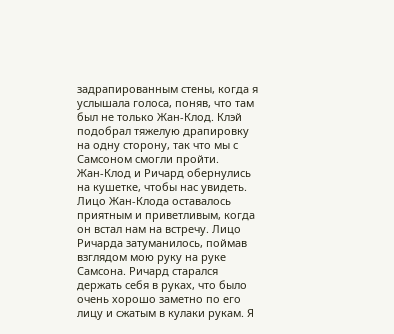задрапированным стены, когда я услышала голоса, поняв, что там был не только Жан-Клод. Клэй подобрал тяжелую драпировку на одну сторону, так что мы с Самсоном смогли пройти.
Жан-Клод и Ричард обернулись на кушетке, чтобы нас увидеть. Лицо Жан-Клода оставалось приятным и приветливым, когда он встал нам на встречу. Лицо Ричарда затуманилось, поймав взглядом мою руку на руке Самсона. Ричард старался держать себя в руках, что было очень хорошо заметно по его лицу и сжатым в кулаки рукам. Я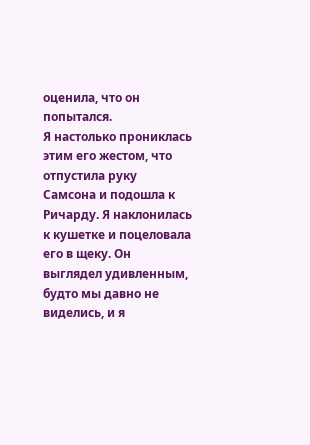оценила, что он попытался.
Я настолько прониклась этим его жестом, что отпустила руку Самсона и подошла к Ричарду. Я наклонилась к кушетке и поцеловала его в щеку. Он выглядел удивленным, будто мы давно не виделись, и я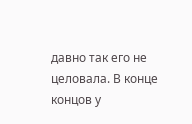давно так его не целовала. В конце концов у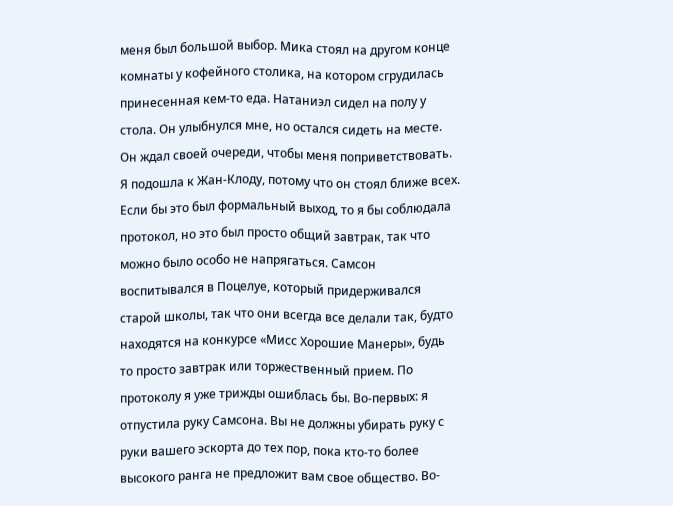меня был большой выбор. Мика стоял на другом конце комнаты у кофейного столика, на котором сгрудилась принесенная кем-то еда. Натаниэл сидел на полу у стола. Он улыбнулся мне, но остался сидеть на месте. Он ждал своей очереди, чтобы меня поприветствовать. Я подошла к Жан-Клоду, потому что он стоял ближе всех. Если бы это был формальный выход, то я бы соблюдала протокол, но это был просто общий завтрак, так что можно было особо не напрягаться. Самсон воспитывался в Поцелуе, который придерживался старой школы, так что они всегда все делали так, будто находятся на конкурсе «Мисс Хорошие Манеры», будь то просто завтрак или торжественный прием. По протоколу я уже трижды ошиблась бы. Во-первых: я отпустила руку Самсона. Вы не должны убирать руку с руки вашего эскорта до тех пор, пока кто-то более высокого ранга не предложит вам свое общество. Во-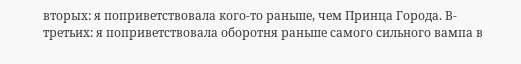вторых: я поприветствовала кого-то раньше, чем Принца Города. В-третьих: я поприветствовала оборотня раньше самого сильного вампа в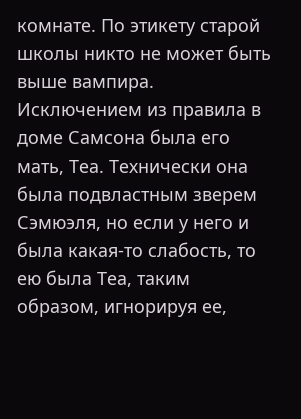комнате. По этикету старой школы никто не может быть выше вампира. Исключением из правила в доме Самсона была его мать, Теа. Технически она была подвластным зверем Сэмюэля, но если у него и была какая-то слабость, то ею была Теа, таким образом, игнорируя ее,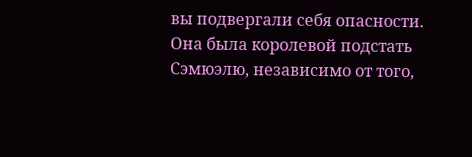вы подвергали себя опасности. Она была королевой подстать Сэмюэлю, независимо от того,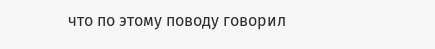что по этому поводу говорил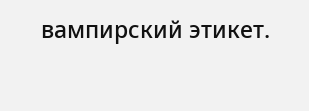вампирский этикет.